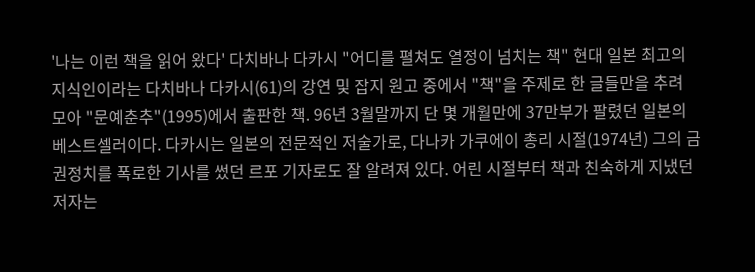'나는 이런 책을 읽어 왔다' 다치바나 다카시 "어디를 펼쳐도 열정이 넘치는 책" 현대 일본 최고의 지식인이라는 다치바나 다카시(61)의 강연 및 잡지 원고 중에서 "책"을 주제로 한 글들만을 추려 모아 "문예춘추"(1995)에서 출판한 책. 96년 3월말까지 단 몇 개월만에 37만부가 팔렸던 일본의 베스트셀러이다. 다카시는 일본의 전문적인 저술가로, 다나카 가쿠에이 총리 시절(1974년) 그의 금권정치를 폭로한 기사를 썼던 르포 기자로도 잘 알려져 있다. 어린 시절부터 책과 친숙하게 지냈던 저자는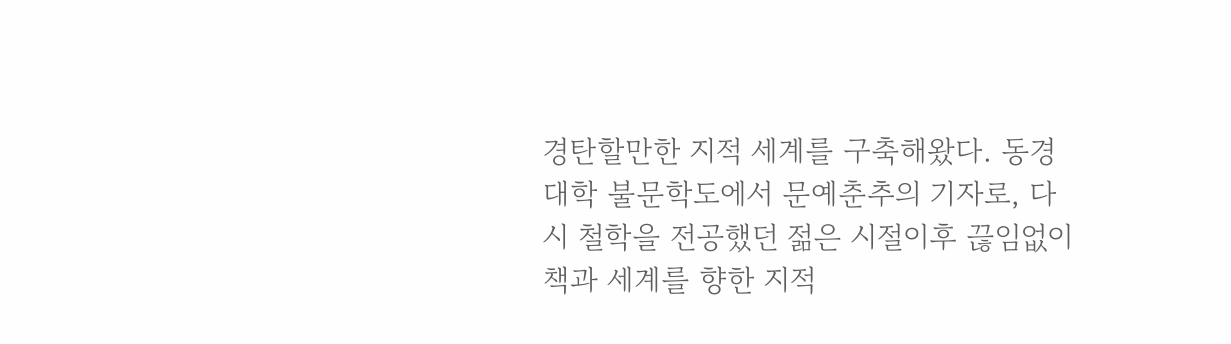경탄할만한 지적 세계를 구축해왔다. 동경대학 불문학도에서 문예춘추의 기자로, 다시 철학을 전공했던 젊은 시절이후 끊임없이 책과 세계를 향한 지적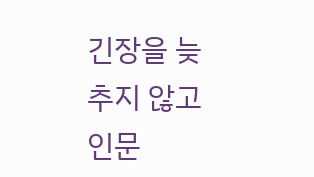긴장을 늦추지 않고 인문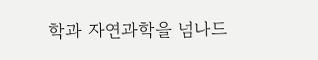학과 자연과학을 넘나드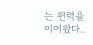는 편력을 이어왔다..